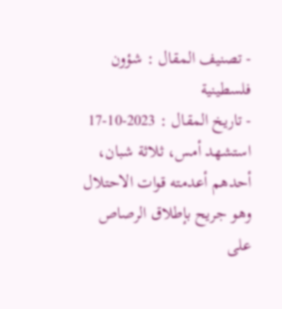- تصنيف المقال : شؤون فلسطينية
- تاريخ المقال : 2023-10-17
استشهد أمس، ثلاثة شبان، أحدهم أعدمته قوات الاحتلال وهو جريح بإطلاق الرصاص على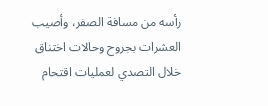رأسه من مسافة الصفر، وأصيب العشرات بجروح وحالات اختناق خلال التصدي لعمليات اقتحام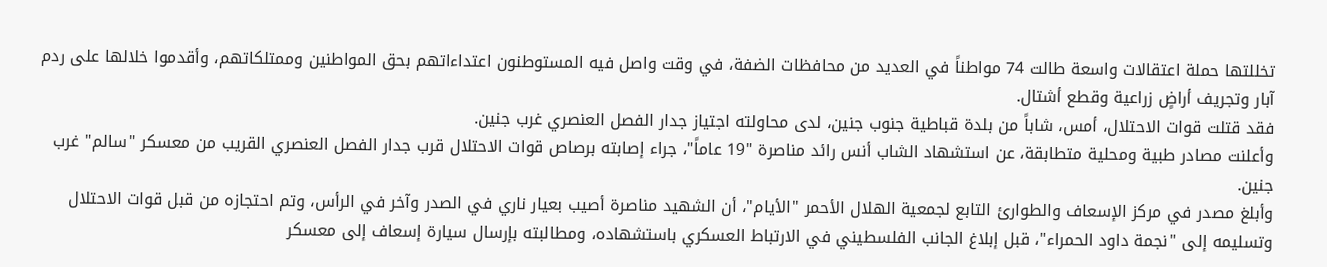تخللتها حملة اعتقالات واسعة طالت 74 مواطناً في العديد من محافظات الضفة، في وقت واصل فيه المستوطنون اعتداءاتهم بحق المواطنين وممتلكاتهم، وأقدموا خلالها على ردم آبار وتجريف أراضٍ زراعية وقطع أشتال.
فقد قتلت قوات الاحتلال، أمس، شاباً من بلدة قباطية جنوب جنين، لدى محاولته اجتياز جدار الفصل العنصري غرب جنين.
وأعلنت مصادر طبية ومحلية متطابقة، عن استشهاد الشاب أنس رائد مناصرة "19 عاماً"، جراء إصابته برصاص قوات الاحتلال قرب جدار الفصل العنصري القريب من معسكر "سالم" غرب جنين.
وأبلغ مصدر في مركز الإسعاف والطوارئ التابع لجمعية الهلال الأحمر "الأيام"، أن الشهيد مناصرة أصيب بعيار ناري في الصدر وآخر في الرأس، وتم احتجازه من قبل قوات الاحتلال وتسليمه إلى "نجمة داود الحمراء"، قبل إبلاغ الجانب الفلسطيني في الارتباط العسكري باستشهاده، ومطالبته بإرسال سيارة إسعاف إلى معسكر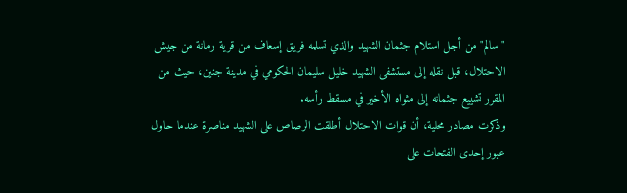"سالم" من أجل استلام جثمان الشهيد والذي تسلمه فريق إسعاف من قرية رمانة من جيش الاحتلال، قبل نقله إلى مستشفى الشهيد خليل سليمان الحكومي في مدينة جنين، حيث من المقرر تشييع جثمانه إلى مثواه الأخير في مسقط رأسه.
وذكرت مصادر محلية، أن قوات الاحتلال أطلقت الرصاص على الشهيد مناصرة عندما حاول عبور إحدى الفتحات على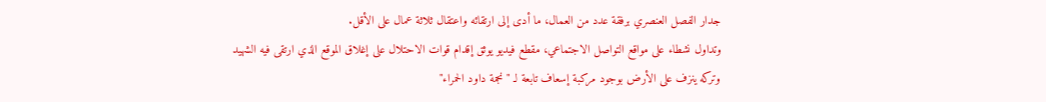جدار الفصل العنصري برفقة عدد من العمال، ما أدى إلى ارتقائه واعتقال ثلاثة عمال على الأقل.
وتداول نشطاء على مواقع التواصل الاجتماعي، مقطع فيديو يوثق إقدام قوات الاحتلال على إغلاق الموقع الذي ارتقى فيه الشهيد وتركه ينزف على الأرض بوجود مركبة إسعاف تابعة لـ "نجمة داود الحمراء"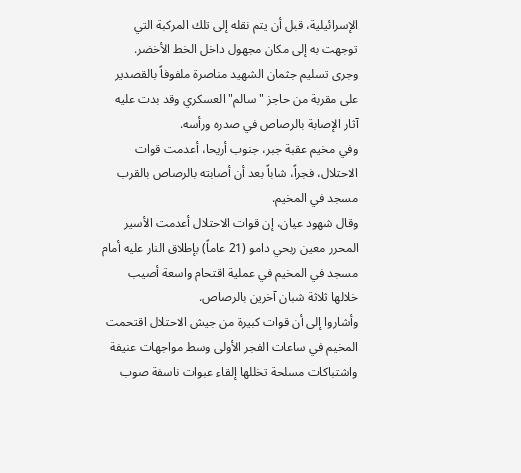الإسرائيلية، قبل أن يتم نقله إلى تلك المركبة التي توجهت به إلى مكان مجهول داخل الخط الأخضر.
وجرى تسليم جثمان الشهيد مناصرة ملفوفاً بالقصدير على مقربة من حاجز "سالم" العسكري وقد بدت عليه آثار الإصابة بالرصاص في صدره ورأسه.
وفي مخيم عقبة جبر، جنوب أريحا، أعدمت قوات الاحتلال، فجراً، شاباً بعد أن أصابته بالرصاص بالقرب مسجد في المخيم.
وقال شهود عيان، إن قوات الاحتلال أعدمت الأسير المحرر معين ربحي دامو (21 عاماً) بإطلاق النار عليه أمام مسجد في المخيم في عملية اقتحام واسعة أصيب خلالها ثلاثة شبان آخرين بالرصاص.
وأشاروا إلى أن قوات كبيرة من جيش الاحتلال اقتحمت المخيم في ساعات الفجر الأولى وسط مواجهات عنيفة واشتباكات مسلحة تخللها إلقاء عبوات ناسفة صوب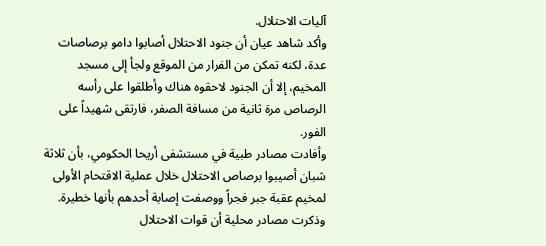آليات الاحتلال.
وأكد شاهد عيان أن جنود الاحتلال أصابوا دامو برصاصات عدة، لكنه تمكن من الفرار من الموقع ولجأ إلى مسجد المخيم، إلا أن الجنود لاحقوه هناك وأطلقوا على رأسه الرصاص مرة ثانية من مسافة الصفر، فارتقى شهيداً على الفور.
وأفادت مصادر طبية في مستشفى أريحا الحكومي، بأن ثلاثة شبان أصيبوا برصاص الاحتلال خلال عملية الاقتحام الأولى لمخيم عقبة جبر فجراً ووصفت إصابة أحدهم بأنها خطيرة.
وذكرت مصادر محلية أن قوات الاحتلال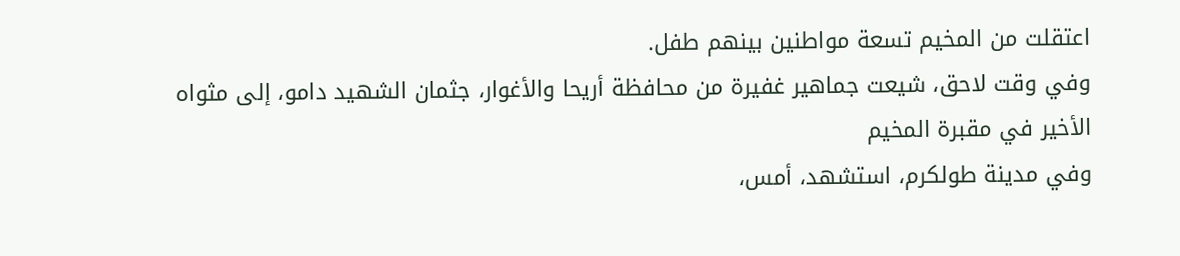اعتقلت من المخيم تسعة مواطنين بينهم طفل.
وفي وقت لاحق، شيعت جماهير غفيرة من محافظة أريحا والأغوار، جثمان الشهيد دامو، إلى مثواه الأخير في مقبرة المخيم
وفي مدينة طولكرم، استشهد، أمس،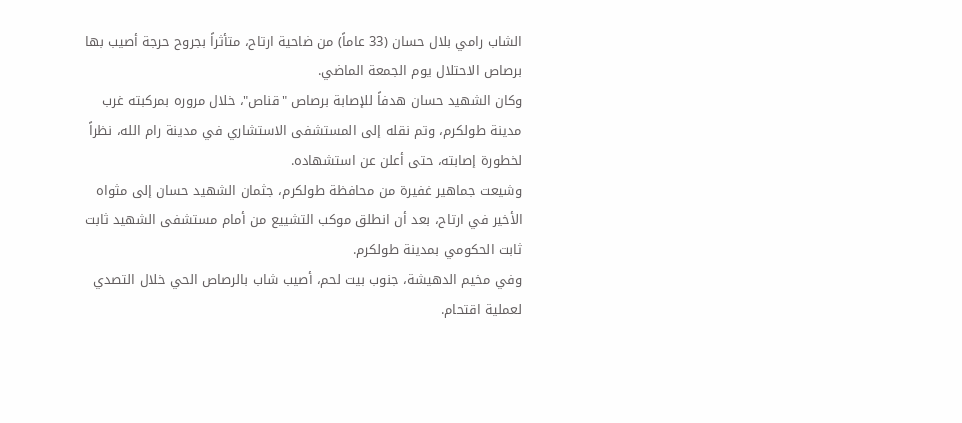الشاب رامي بلال حسان (33 عاماً) من ضاحية ارتاح، متأثراً بجروح حرجة أصيب بها برصاص الاحتلال يوم الجمعة الماضي.
وكان الشهيد حسان هدفاً للإصابة برصاص "قناص"، خلال مروره بمركبته غرب مدينة طولكرم، وتم نقله إلى المستشفى الاستشاري في مدينة رام الله، نظراً لخطورة إصابته، حتى أعلن عن استشهاده.
وشيعت جماهير غفيرة من محافظة طولكرم، جثمان الشهيد حسان إلى مثواه الأخير في ارتاح، بعد أن انطلق موكب التشييع من أمام مستشفى الشهيد ثابت ثابت الحكومي بمدينة طولكرم.
وفي مخيم الدهيشة، جنوب بيت لحم، أصيب شاب بالرصاص الحي خلال التصدي لعملية اقتحام.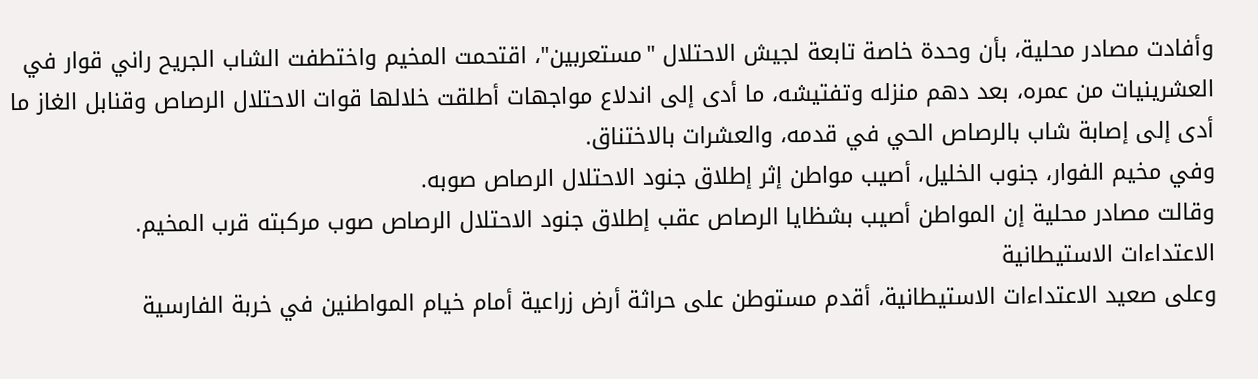وأفادت مصادر محلية، بأن وحدة خاصة تابعة لجيش الاحتلال "مستعربين"، اقتحمت المخيم واختطفت الشاب الجريح راني قوار في العشرينيات من عمره، بعد دهم منزله وتفتيشه، ما أدى إلى اندلاع مواجهات أطلقت خلالها قوات الاحتلال الرصاص وقنابل الغاز ما أدى إلى إصابة شاب بالرصاص الحي في قدمه، والعشرات بالاختناق.
وفي مخيم الفوار، جنوب الخليل، أصيب مواطن إثر إطلاق جنود الاحتلال الرصاص صوبه.
وقالت مصادر محلية إن المواطن أصيب بشظايا الرصاص عقب إطلاق جنود الاحتلال الرصاص صوب مركبته قرب المخيم.
الاعتداءات الاستيطانية
وعلى صعيد الاعتداءات الاستيطانية، أقدم مستوطن على حراثة أرض زراعية أمام خيام المواطنين في خربة الفارسية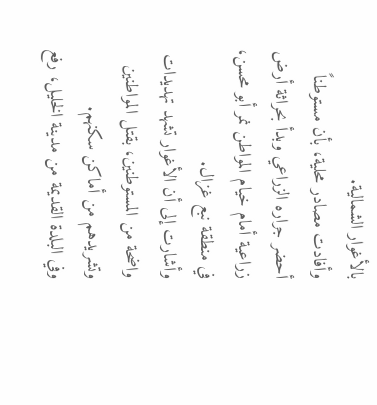بالأغوار الشمالية.
وأفادت مصادر محلية، بأن مستوطناً أحضر جراره الزراعي وبدأ بحراثة أرض زراعية أمام خيام المواطن نمر أبو محسن، في منطقة نبع غزال.
وأشارت إلى أن الأغوار تشهد تهديدات واضحة من المستوطنين، بقتل المواطنين وتشريدهم من أماكن سكنهم.
وفي البلدة القديمة من مدينة الخليل، رفع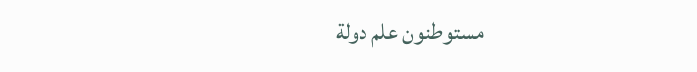مستوطنون علم دولة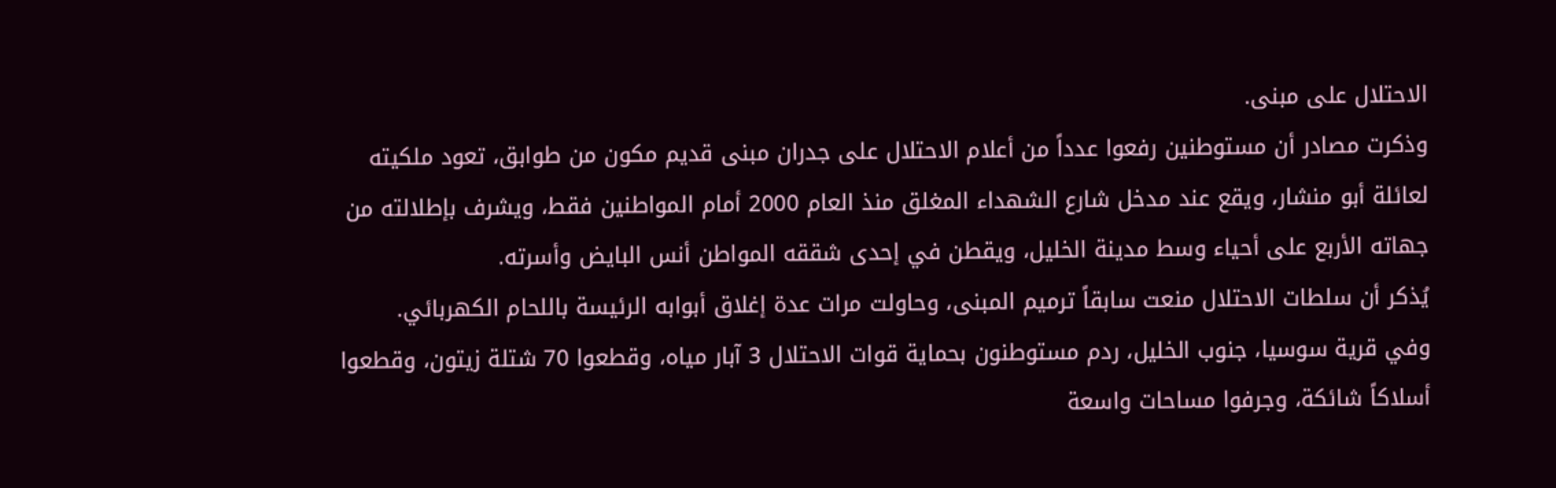الاحتلال على مبنى.
وذكرت مصادر أن مستوطنين رفعوا عدداً من أعلام الاحتلال على جدران مبنى قديم مكون من طوابق، تعود ملكيته لعائلة أبو منشار، ويقع عند مدخل شارع الشهداء المغلق منذ العام 2000 أمام المواطنين فقط، ويشرف بإطلالته من جهاته الأربع على أحياء وسط مدينة الخليل، ويقطن في إحدى شققه المواطن أنس البايض وأسرته.
يُذكر أن سلطات الاحتلال منعت سابقاً ترميم المبنى، وحاولت مرات عدة إغلاق أبوابه الرئيسة باللحام الكهربائي.
وفي قرية سوسيا، جنوب الخليل، ردم مستوطنون بحماية قوات الاحتلال 3 آبار مياه، وقطعوا 70 شتلة زيتون، وقطعوا أسلاكاً شائكة، وجرفوا مساحات واسعة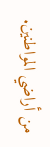من أراضي المواطنين.